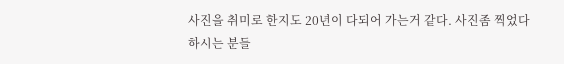사진을 취미로 한지도 20년이 다되어 가는거 같다. 사진좀 찍었다 하시는 분들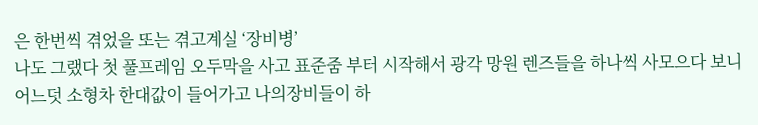은 한번씩 겪었을 또는 겪고계실 ‘장비병’
나도 그랬다 첫 풀프레임 오두막을 사고 표준줌 부터 시작해서 광각 망원 렌즈들을 하나씩 사모으다 보니 어느덧 소형차 한대값이 들어가고 나의장비들이 하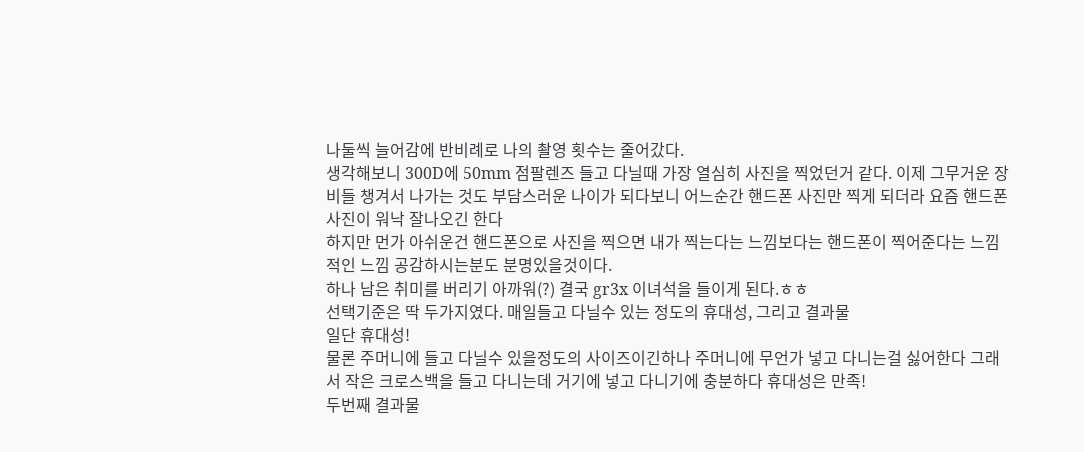나둘씩 늘어감에 반비례로 나의 촬영 횟수는 줄어갔다.
생각해보니 300D에 50mm 점팔렌즈 들고 다닐때 가장 열심히 사진을 찍었던거 같다. 이제 그무거운 장비들 챙겨서 나가는 것도 부담스러운 나이가 되다보니 어느순간 핸드폰 사진만 찍게 되더라 요즘 핸드폰 사진이 워낙 잘나오긴 한다
하지만 먼가 아쉬운건 핸드폰으로 사진을 찍으면 내가 찍는다는 느낌보다는 핸드폰이 찍어준다는 느낌적인 느낌 공감하시는분도 분명있을것이다.
하나 남은 취미를 버리기 아까워(?) 결국 gr3x 이녀석을 들이게 된다.ㅎㅎ
선택기준은 딱 두가지였다. 매일들고 다닐수 있는 정도의 휴대성, 그리고 결과물
일단 휴대성!
물론 주머니에 들고 다닐수 있을정도의 사이즈이긴하나 주머니에 무언가 넣고 다니는걸 싫어한다 그래서 작은 크로스백을 들고 다니는데 거기에 넣고 다니기에 충분하다 휴대성은 만족!
두번째 결과물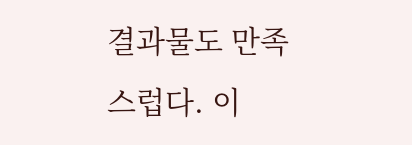결과물도 만족스럽다. 이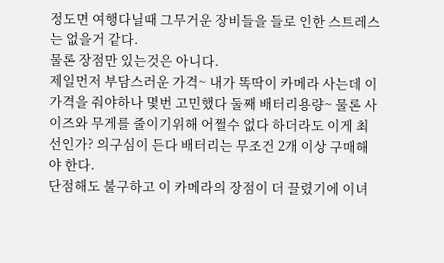정도면 여행다닐때 그무거운 장비들을 들로 인한 스트레스는 없을거 같다.
물론 장점만 있는것은 아니다.
제일먼저 부담스러운 가격~ 내가 똑딱이 카메라 사는데 이가격을 줘야하나 몇번 고민했다 둘째 배터리용량~ 물론 사이즈와 무게를 줄이기위해 어쩔수 없다 하더라도 이게 최선인가? 의구심이 든다 배터리는 무조건 2개 이상 구매해야 한다.
단점해도 불구하고 이 카메라의 장점이 더 끌렸기에 이녀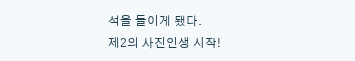석을 들이게 됐다.
제2의 사진인생 시작!